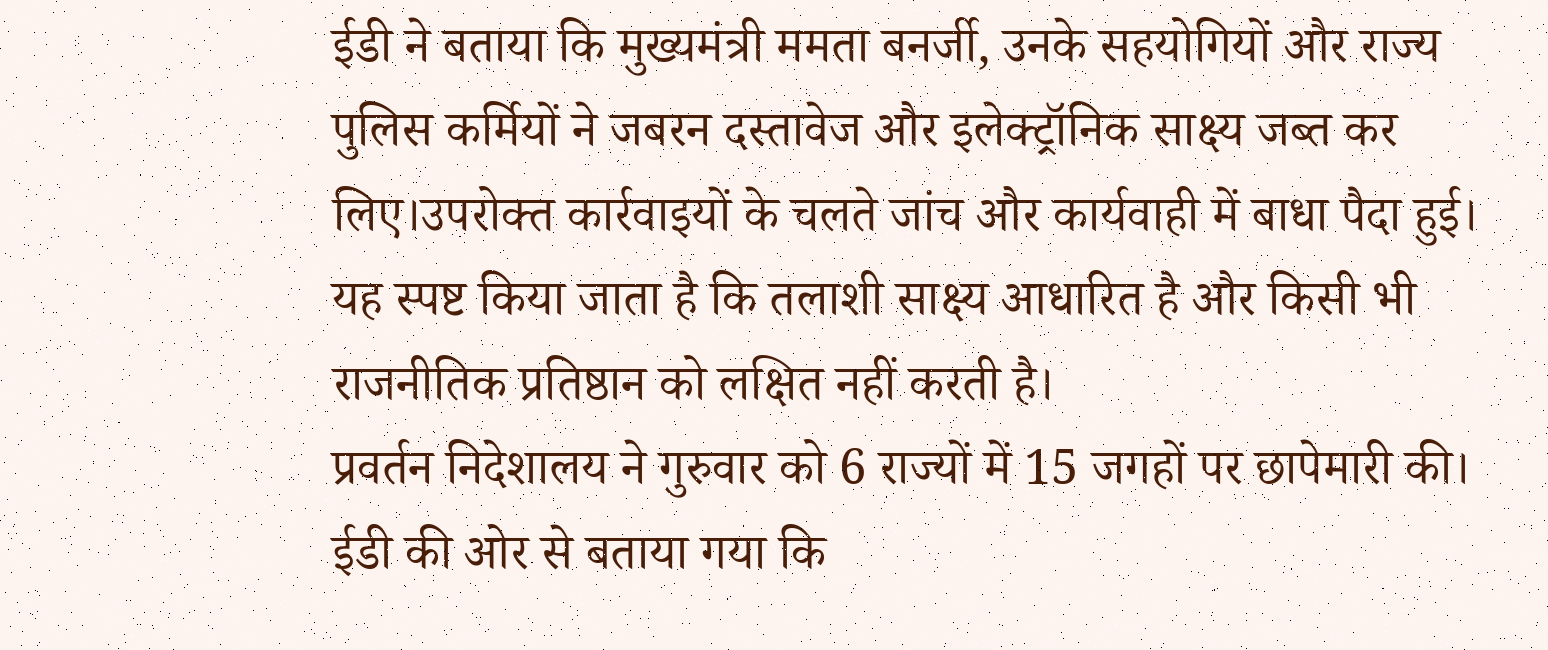ईडी ने बताया कि मुख्यमंत्री ममता बनर्जी, उनके सहयोगियों और राज्य पुलिस कर्मियों ने जबरन दस्तावेज और इलेक्ट्रॉनिक साक्ष्य जब्त कर लिए।उपरोक्त कार्रवाइयों के चलते जांच और कार्यवाही में बाधा पैदा हुई। यह स्पष्ट किया जाता है कि तलाशी साक्ष्य आधारित है और किसी भी राजनीतिक प्रतिष्ठान को लक्षित नहीं करती है।
प्रवर्तन निदेशालय ने गुरुवार को 6 राज्यों में 15 जगहों पर छापेमारी की। ईडी की ओर से बताया गया कि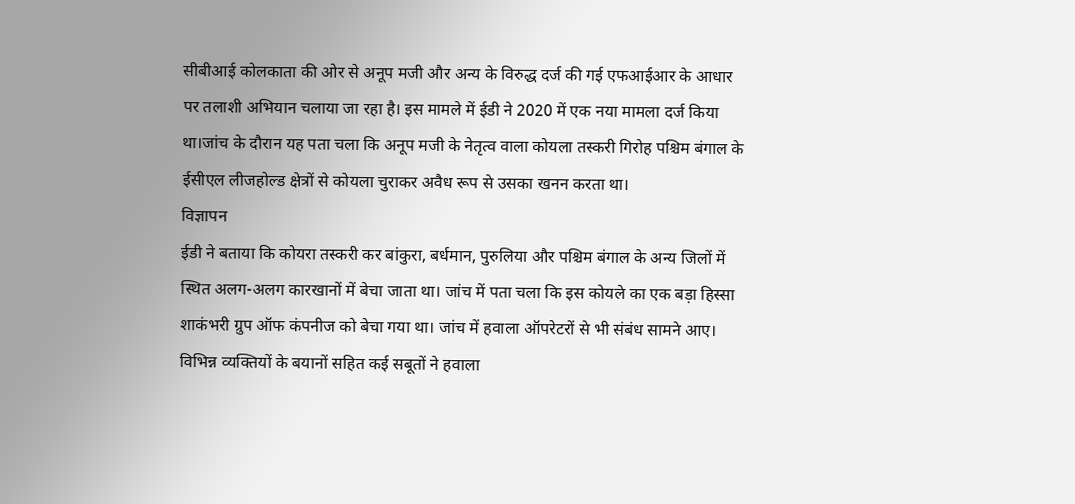सीबीआई कोलकाता की ओर से अनूप मजी और अन्य के विरुद्ध दर्ज की गई एफआईआर के आधार पर तलाशी अभियान चलाया जा रहा है। इस मामले में ईडी ने 2020 में एक नया मामला दर्ज किया था।जांच के दौरान यह पता चला कि अनूप मजी के नेतृत्व वाला कोयला तस्करी गिरोह पश्चिम बंगाल के ईसीएल लीजहोल्ड क्षेत्रों से कोयला चुराकर अवैध रूप से उसका खनन करता था।
विज्ञापन
ईडी ने बताया कि कोयरा तस्करी कर बांकुरा, बर्धमान, पुरुलिया और पश्चिम बंगाल के अन्य जिलों में स्थित अलग-अलग कारखानों में बेचा जाता था। जांच में पता चला कि इस कोयले का एक बड़ा हिस्सा शाकंभरी ग्रुप ऑफ कंपनीज को बेचा गया था। जांच में हवाला ऑपरेटरों से भी संबंध सामने आए। विभिन्न व्यक्तियों के बयानों सहित कई सबूतों ने हवाला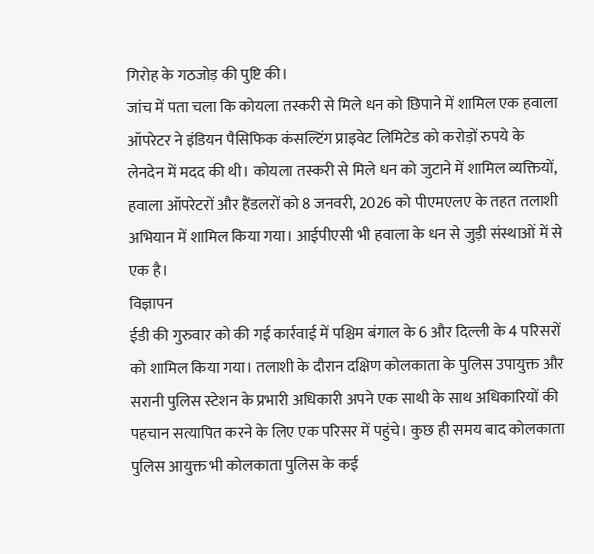गिरोह के गठजोड़ की पुष्टि की।
जांच में पता चला कि कोयला तस्करी से मिले धन को छिपाने में शामिल एक हवाला ऑपरेटर ने इंडियन पैसिफिक कंसल्टिंग प्राइवेट लिमिटेड को करोड़ों रुपये के लेनदेन में मदद की थी। कोयला तस्करी से मिले धन को जुटाने में शामिल व्यक्तियों, हवाला ऑपरेटरों और हैंडलरों को 8 जनवरी, 2026 को पीएमएलए के तहत तलाशी अभियान में शामिल किया गया। आईपीएसी भी हवाला के धन से जुड़ी संस्थाओं में से एक है।
विज्ञापन
ईडी की गुरुवार को की गई कार्रवाई में पश्चिम बंगाल के 6 और दिल्ली के 4 परिसरों को शामिल किया गया। तलाशी के दौरान दक्षिण कोलकाता के पुलिस उपायुक्त और सरानी पुलिस स्टेशन के प्रभारी अधिकारी अपने एक साथी के साथ अधिकारियों की पहचान सत्यापित करने के लिए एक परिसर में पहुंचे। कुछ ही समय बाद कोलकाता पुलिस आयुक्त भी कोलकाता पुलिस के कई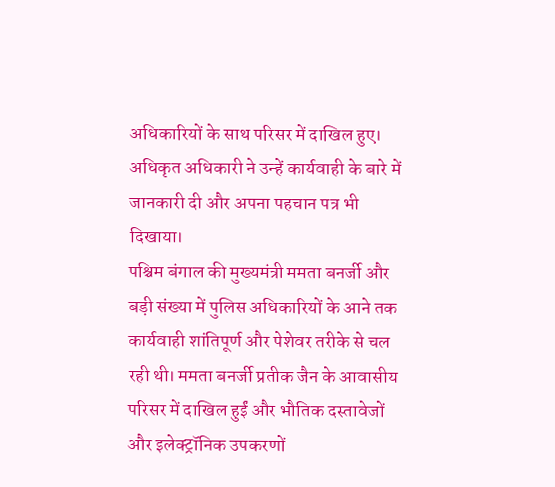अधिकारियों के साथ परिसर में दाखिल हुए। अधिकृत अधिकारी ने उन्हें कार्यवाही के बारे में जानकारी दी और अपना पहचान पत्र भी दिखाया।
पश्चिम बंगाल की मुख्यमंत्री ममता बनर्जी और बड़ी संख्या में पुलिस अधिकारियों के आने तक कार्यवाही शांतिपूर्ण और पेशेवर तरीके से चल रही थी। ममता बनर्जी प्रतीक जैन के आवासीय परिसर में दाखिल हुईं और भौतिक दस्तावेजों और इलेक्ट्रॉनिक उपकरणों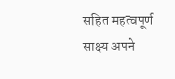सहित महत्वपूर्ण साक्ष्य अपने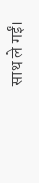साथ ले गईं।